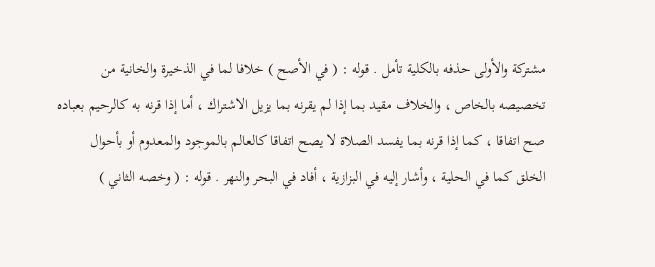مشتركة والأولى حذفه بالكلية تأمل . قوله : ( في الأصح ) خلافا لما في الذخيرة والخانية من
تخصيصه بالخاص ، والخلاف مقيد بما إذا لم يقرنه بما يزيل الاشتراك ، أما إذا قرنه به كالرحيم بعباده
صح اتفاقا ، كما إذا قرنه بما يفسد الصلاة لا يصح اتفاقا كالعالم بالموجود والمعدوم أو بأحوال
الخلق كما في الحلية ، وأشار إليه في البزازية ، أفاد في البحر والنهر . قوله : ( وخصه الثاني )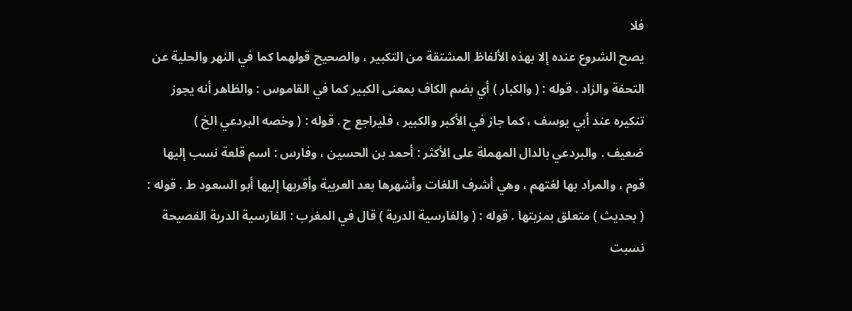فلا
يصح الشروع عنده إلا بهذه الألفاظ المشتقة من التكبير ، والصحيح قولهما كما في النهر والحلية عن
التحفة والزاد . قوله : ( والكبار ) أي بضم الكاف بمعنى الكبير كما في القاموس : والظاهر أنه يجوز
تنكيره عند أبي يوسف ، كما جاز في الأكبر والكبير ، فليراجع ح . قوله : ( وخصه البردعي الخ )
ضعيف . والبردعي بالدال المهملة على الأكثر : أحمد بن الحسين ، وفارس : اسم قلعة نسب إليها
قوم ، والمراد بها لغتهم ، وهي أشرف اللغات وأشهرها بعد العربية وأقربها إليها أبو السعود ط . قوله :
( بحديث ) متعلق بمزيتها . قوله : ( والفارسية الدرية ) قال في المغرب : الفارسية الدرية الفصيحة نسبت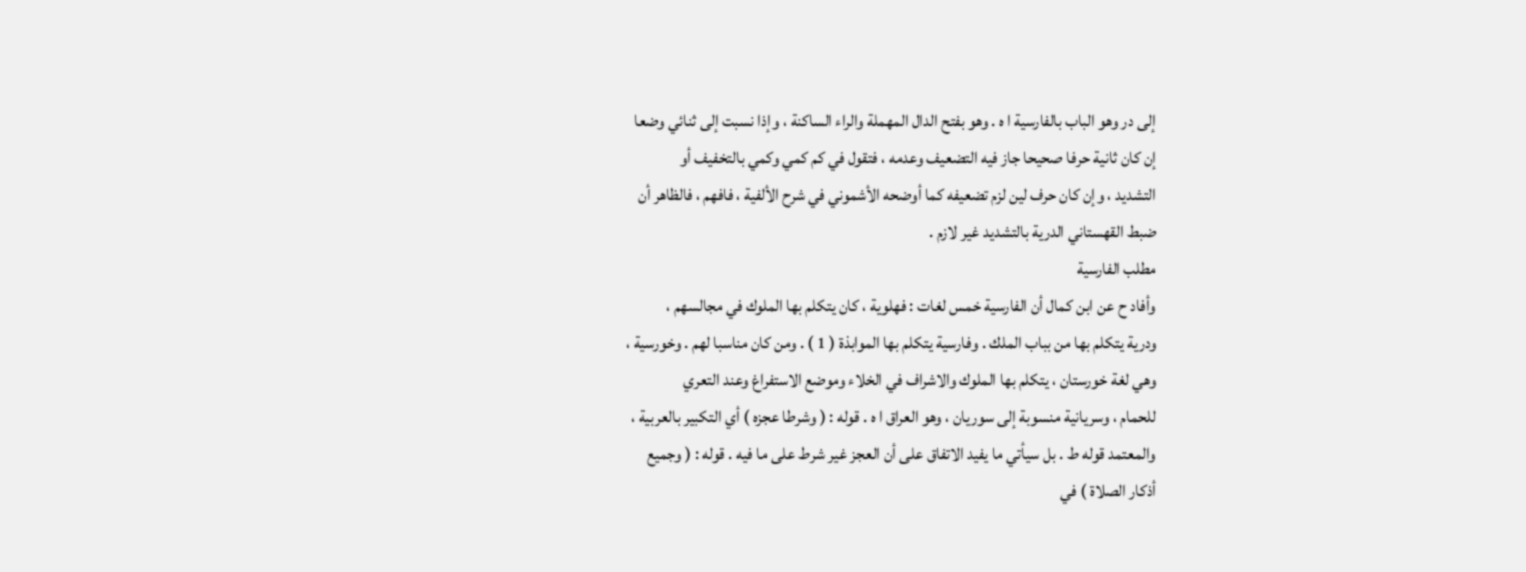إلى در وهو الباب بالفارسية ا ه . وهو بفتح الدال المهملة والراء الساكنة ، وإذا نسبت إلى ثنائي وضعا
إن كان ثانية حرفا صحيحا جاز فيه التضعيف وعدمه ، فتقول في كم كمي وكمي بالتخفيف أو
التشديد ، وإن كان حرف لين لزم تضعيفه كما أوضحه الأشموني في شرح الألفية ، فافهم ، فالظاهر أن
ضبط القهستاني الدرية بالتشديد غير لازم .
مطلب الفارسية
وأفاد ح عن ابن كمال أن الفارسية خمس لغات : فهلوية ، كان يتكلم بها الملوك في مجالسهم ،
ودرية يتكلم بها من بباب الملك . وفارسية يتكلم بها الموابذة ( 1 ) . ومن كان مناسبا لهم . وخورسية ،
وهي لغة خورستان ، يتكلم بها الملوك والاشراف في الخلاء وموضع الاستفراغ وعند التعري
للحمام ، وسريانية منسوبة إلى سوريان ، وهو العراق ا ه . قوله : ( وشرطا عجزه ) أي التكبير بالعربية ،
والمعتمد قوله ط . بل سيأتي ما يفيد الاتفاق على أن العجز غير شرط على ما فيه . قوله : ( وجميع
أذكار الصلاة ) في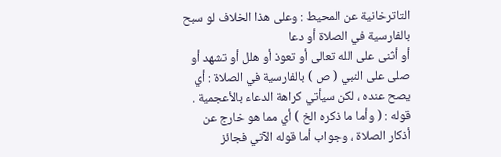التاترخانية عن المحيط : وعلى هذا الخلاف لو سبح بالفارسية في الصلاة أو دعا
أو أثنى على الله تعالى أو تعوذ أو هلل أو تشهد أو صلى على النبي ( ص ) بالفارسية في الصلاة : أي
يصح عنده ، لكن سيأتي كراهة الدعاء بالأعجمية . قوله : ( وأما ما ذكره الخ ) أي مما هو خارج عن
أذكار الصلاة ، وجواب أما قوله الآتي فجائز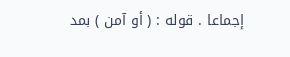إجماعا . قوله : ( أو آمن ) بمد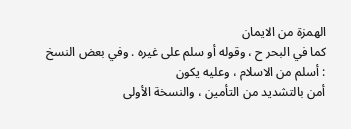الهمزة من الايمان
كما في البحر ح ، وقوله أو سلم على غيره . وفي بعض النسخ : أسلم من الاسلام ، وعليه يكون
أمن بالتشديد من التأمين ، والنسخة الأولى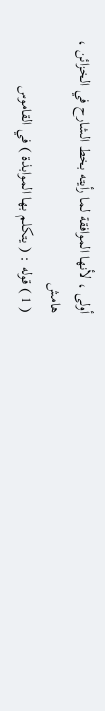أولى ، لأنها الموافقة لما رأيته بخط الشارح في الخزائن ،
هامش
( 1 ) قوله : ( يتكلم بها الموابذة ) في القاموس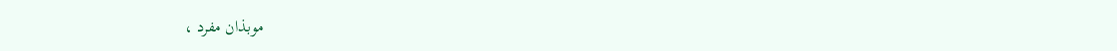موبذان مفرد ،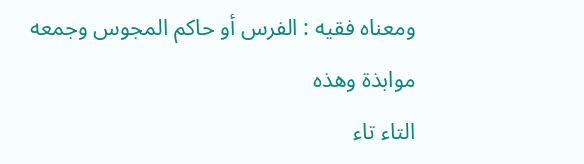ومعناه فقيه : الفرس أو حاكم المجوس وجمعه موابذة وهذه
التاء تاء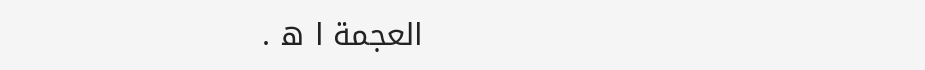العجمة ا ه .